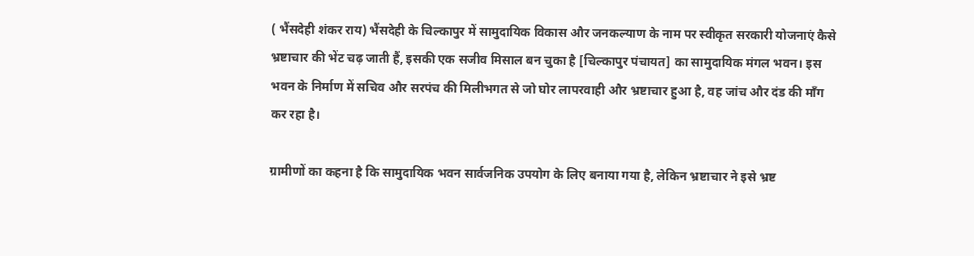( भैंसदेही शंकर राय) भैंसदेही के चिल्कापुर में सामुदायिक विकास और जनकल्याण के नाम पर स्वीकृत सरकारी योजनाएं कैसे भ्रष्टाचार की भेंट चढ़ जाती हैं, इसकी एक सजीव मिसाल बन चुका है [चिल्कापुर पंचायत] का सामुदायिक मंगल भवन। इस भवन के निर्माण में सचिव और सरपंच की मिलीभगत से जो घोर लापरवाही और भ्रष्टाचार हुआ है, वह जांच और दंड की माँग कर रहा है।

ग्रामीणों का कहना है कि सामुदायिक भवन सार्वजनिक उपयोग के लिए बनाया गया है, लेकिन भ्रष्टाचार ने इसे भ्रष्ट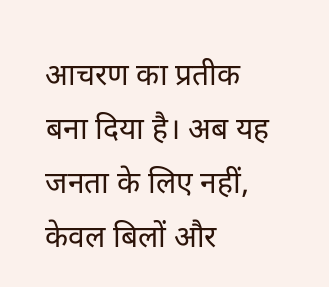आचरण का प्रतीक बना दिया है। अब यह जनता के लिए नहीं, केवल बिलों और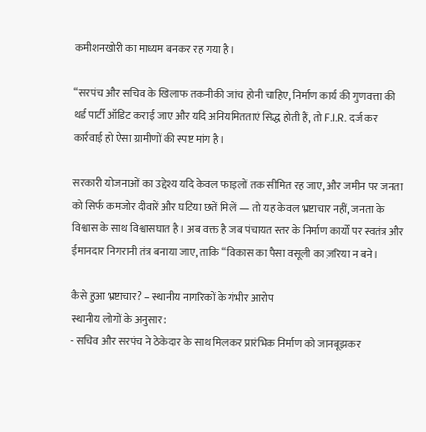कमीशनखोरी का माध्यम बनकर रह गया है।

“सरपंच और सचिव के खिलाफ तकनीकी जांच होनी चाहिए, निर्माण कार्य की गुणवत्ता की थर्ड पार्टी ऑडिट कराई जाए और यदि अनियमितताएं सिद्ध होती हैं, तो F.I.R. दर्ज कर कार्रवाई हो ऐसा ग्रामीणों की स्पष्ट मांग है।

सरकारी योजनाओं का उद्देश्य यदि केवल फाइलों तक सीमित रह जाए, और जमीन पर जनता को सिर्फ कमजोर दीवारें और घटिया छतें मिलें — तो यह केवल भ्रष्टाचार नहीं, जनता के विश्वास के साथ विश्वासघात है। अब वक्त है जब पंचायत स्तर के निर्माण कार्यों पर स्वतंत्र और ईमानदार निगरानी तंत्र बनाया जाए, ताकि “विकास का पैसा वसूली का ज़रिया न बने।

कैसे हुआ भ्रष्टाचार? – स्थानीय नागरिकों के गंभीर आरोप
स्थानीय लोगों के अनुसार:
- सचिव और सरपंच ने ठेकेदार के साथ मिलकर प्रारंभिक निर्माण को जानबूझकर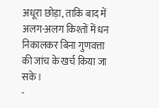अधूरा छोड़ा, ताकि बाद में अलग-अलग किश्तों में धन निकालकर बिना गुणवत्ता की जांच के खर्च किया जा सके।
-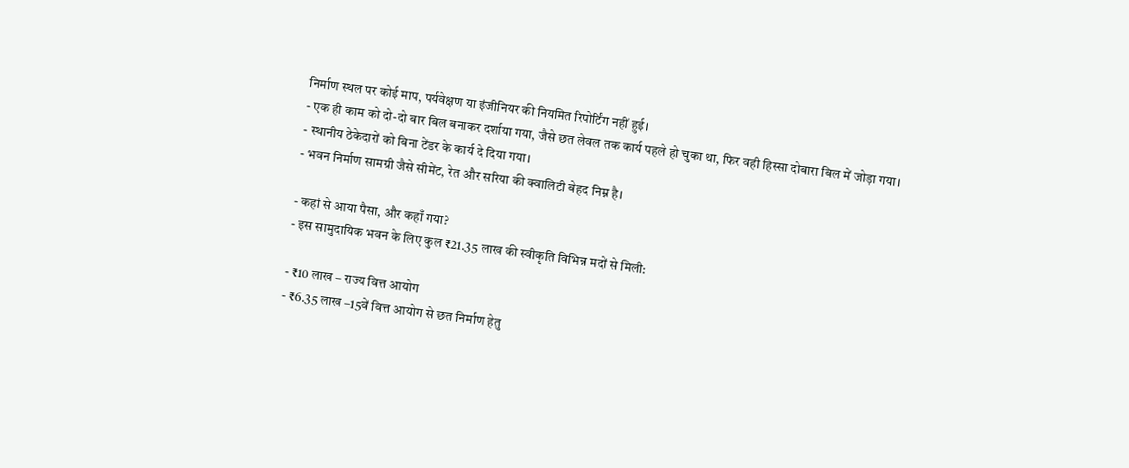निर्माण स्थल पर कोई माप, पर्यवेक्षण या इंजीनियर की नियमित रिपोर्टिंग नहीं हुई।
- एक ही काम को दो-दो बार बिल बनाकर दर्शाया गया, जैसे छत लेवल तक कार्य पहले हो चुका था, फिर वही हिस्सा दोबारा बिल में जोड़ा गया।
- स्थानीय ठेकेदारों को बिना टेंडर के कार्य दे दिया गया।
- भवन निर्माण सामग्री जैसे सीमेंट, रेत और सरिया की क्वालिटी बेहद निम्न है।

- कहां से आया पैसा, और कहाँ गया?
- इस सामुदायिक भवन के लिए कुल ₹21.35 लाख की स्वीकृति विभिन्न मदों से मिली:

- ₹10 लाख – राज्य वित्त आयोग
- ₹6.35 लाख –15वें वित्त आयोग से छत निर्माण हेतु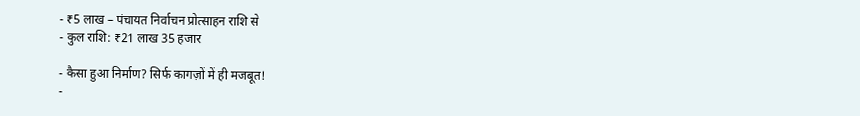- ₹5 लाख – पंचायत निर्वाचन प्रोत्साहन राशि से
- कुल राशि: ₹21 लाख 35 हजार

- कैसा हुआ निर्माण? सिर्फ कागज़ों में ही मजबूत!
-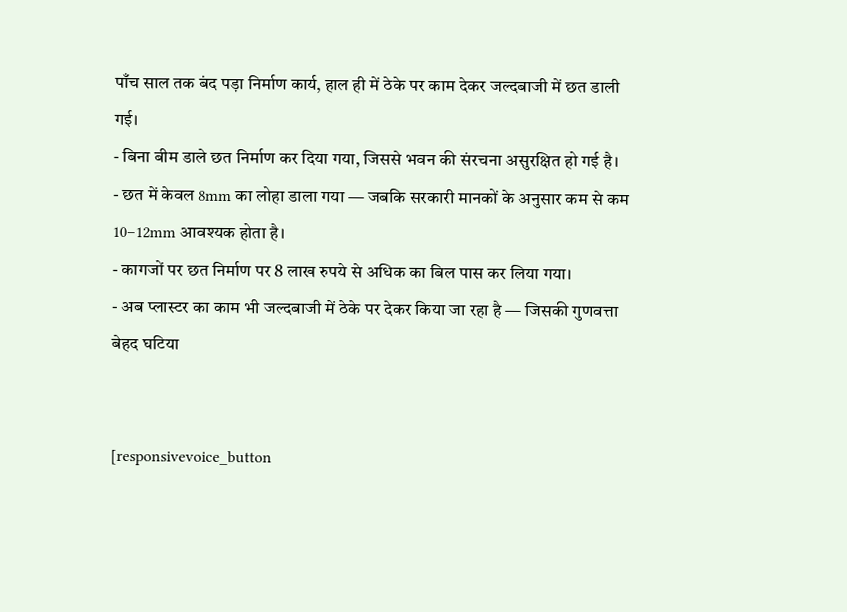पाँच साल तक बंद पड़ा निर्माण कार्य, हाल ही में ठेके पर काम देकर जल्दबाजी में छत डाली गई।
- बिना बीम डाले छत निर्माण कर दिया गया, जिससे भवन की संरचना असुरक्षित हो गई है।
- छत में केवल 8mm का लोहा डाला गया — जबकि सरकारी मानकों के अनुसार कम से कम 10–12mm आवश्यक होता है।
- कागजों पर छत निर्माण पर 8 लाख रुपये से अधिक का बिल पास कर लिया गया।
- अब प्लास्टर का काम भी जल्दबाजी में ठेके पर देकर किया जा रहा है — जिसकी गुणवत्ता बेहद घटिया


[responsivevoice_button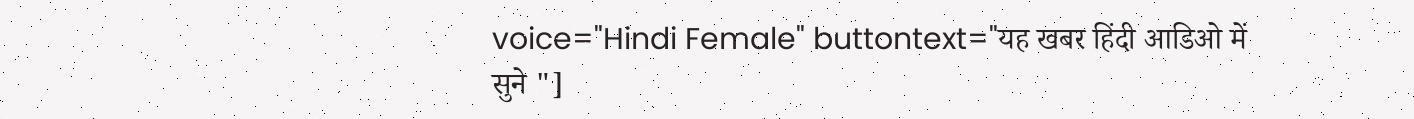voice="Hindi Female" buttontext="यह खबर हिंदी आडिओ में सुने "]